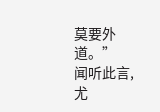莫要外道。”
闻听此言,尤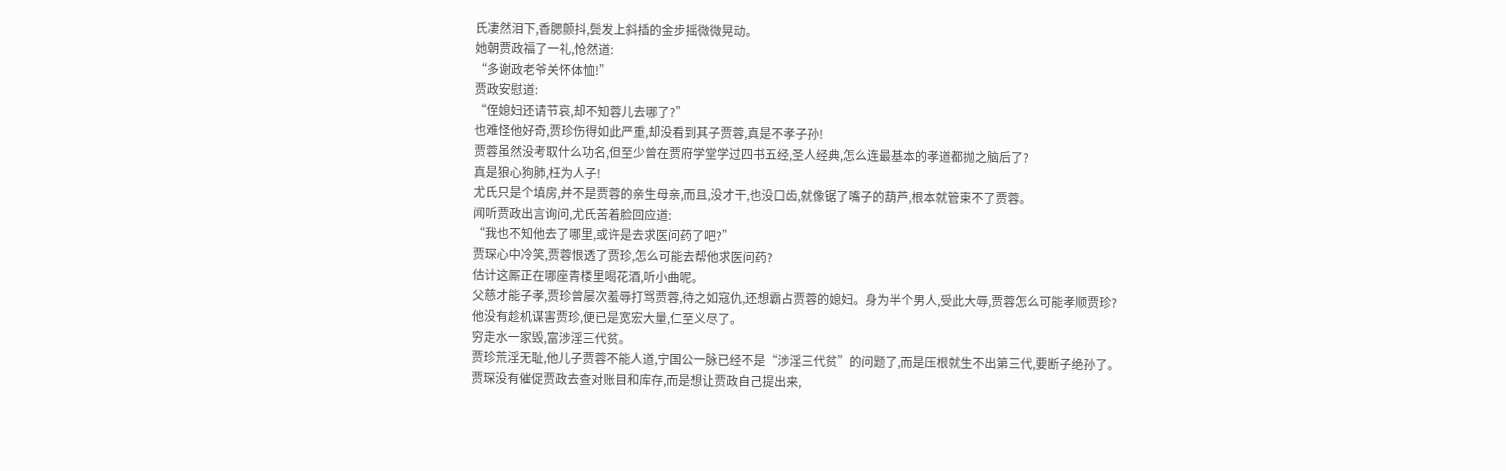氏凄然泪下,香腮颤抖,鬓发上斜插的金步摇微微晃动。
她朝贾政福了一礼,怆然道:
“多谢政老爷关怀体恤!”
贾政安慰道:
“侄媳妇还请节哀,却不知蓉儿去哪了?”
也难怪他好奇,贾珍伤得如此严重,却没看到其子贾蓉,真是不孝子孙!
贾蓉虽然没考取什么功名,但至少曾在贾府学堂学过四书五经,圣人经典,怎么连最基本的孝道都抛之脑后了?
真是狼心狗肺,枉为人子!
尤氏只是个填房,并不是贾蓉的亲生母亲,而且,没才干,也没口齿,就像锯了嘴子的葫芦,根本就管束不了贾蓉。
闻听贾政出言询问,尤氏苦着脸回应道:
“我也不知他去了哪里,或许是去求医问药了吧?”
贾琛心中冷笑,贾蓉恨透了贾珍,怎么可能去帮他求医问药?
估计这厮正在哪座青楼里喝花酒,听小曲呢。
父慈才能子孝,贾珍曾屡次羞辱打骂贾蓉,待之如寇仇,还想霸占贾蓉的媳妇。身为半个男人,受此大辱,贾蓉怎么可能孝顺贾珍?
他没有趁机谋害贾珍,便已是宽宏大量,仁至义尽了。
穷走水一家毁,富涉淫三代贫。
贾珍荒淫无耻,他儿子贾蓉不能人道,宁国公一脉已经不是“涉淫三代贫”的问题了,而是压根就生不出第三代,要断子绝孙了。
贾琛没有催促贾政去查对账目和库存,而是想让贾政自己提出来,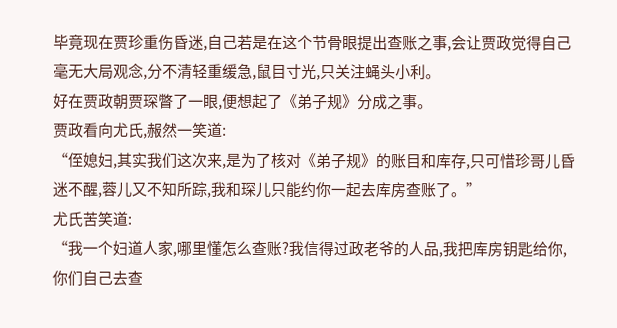毕竟现在贾珍重伤昏迷,自己若是在这个节骨眼提出查账之事,会让贾政觉得自己毫无大局观念,分不清轻重缓急,鼠目寸光,只关注蝇头小利。
好在贾政朝贾琛瞥了一眼,便想起了《弟子规》分成之事。
贾政看向尤氏,赧然一笑道:
“侄媳妇,其实我们这次来,是为了核对《弟子规》的账目和库存,只可惜珍哥儿昏迷不醒,蓉儿又不知所踪,我和琛儿只能约你一起去库房查账了。”
尤氏苦笑道:
“我一个妇道人家,哪里懂怎么查账?我信得过政老爷的人品,我把库房钥匙给你,你们自己去查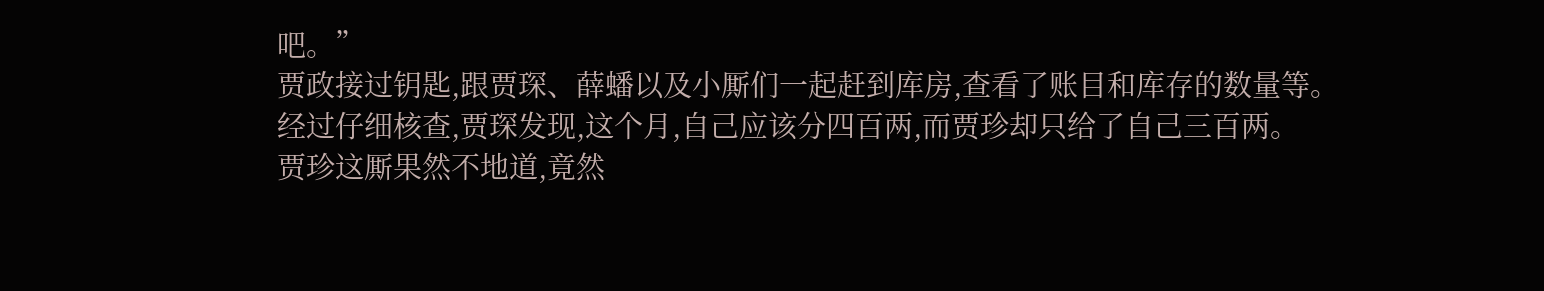吧。”
贾政接过钥匙,跟贾琛、薛蟠以及小厮们一起赶到库房,查看了账目和库存的数量等。
经过仔细核查,贾琛发现,这个月,自己应该分四百两,而贾珍却只给了自己三百两。
贾珍这厮果然不地道,竟然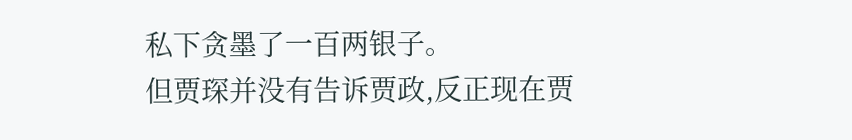私下贪墨了一百两银子。
但贾琛并没有告诉贾政,反正现在贾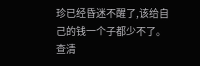珍已经昏迷不醒了,该给自己的钱一个子都少不了。
查清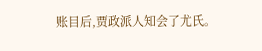账目后,贾政派人知会了尤氏。